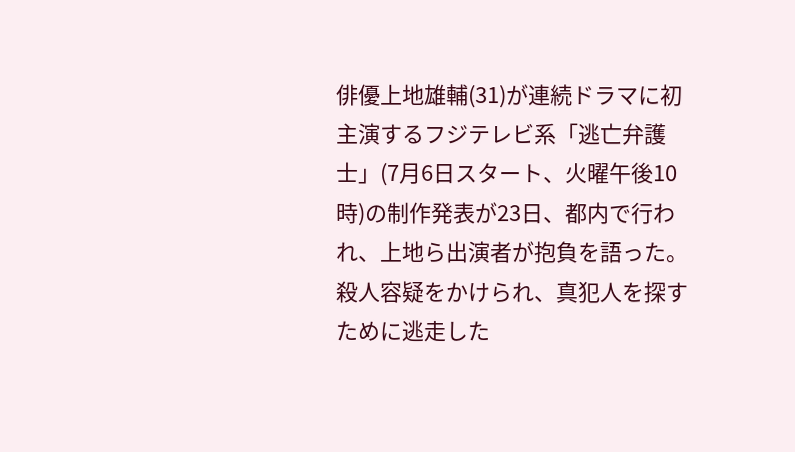俳優上地雄輔(31)が連続ドラマに初主演するフジテレビ系「逃亡弁護士」(7月6日スタート、火曜午後10時)の制作発表が23日、都内で行われ、上地ら出演者が抱負を語った。
殺人容疑をかけられ、真犯人を探すために逃走した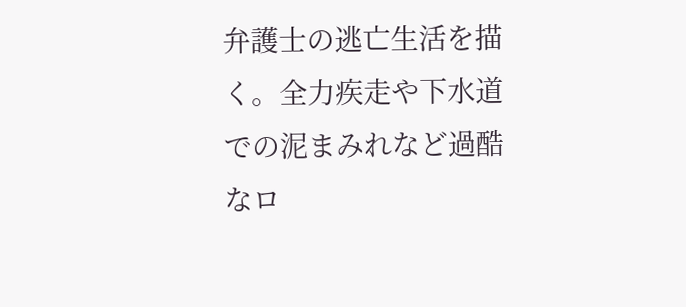弁護士の逃亡生活を描く。全力疾走や下水道での泥まみれなど過酷なロ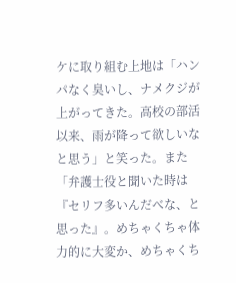ケに取り組む上地は「ハンパなく臭いし、ナメクジが上がってきた。高校の部活以来、雨が降って欲しいなと思う」と笑った。また「弁護士役と聞いた時は『セリフ多いんだべな、と思った』。めちゃくちゃ体力的に大変か、めちゃくち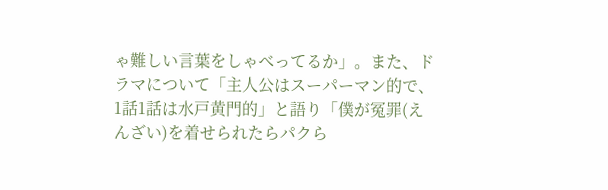ゃ難しい言葉をしゃべってるか」。また、ドラマについて「主人公はスーパーマン的で、1話1話は水戸黄門的」と語り「僕が冤罪(えんざい)を着せられたらパクら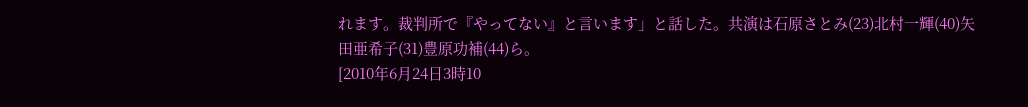れます。裁判所で『やってない』と言います」と話した。共演は石原さとみ(23)北村一輝(40)矢田亜希子(31)豊原功補(44)ら。
[2010年6月24日3時10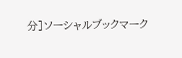分]ソーシャルブックマーク